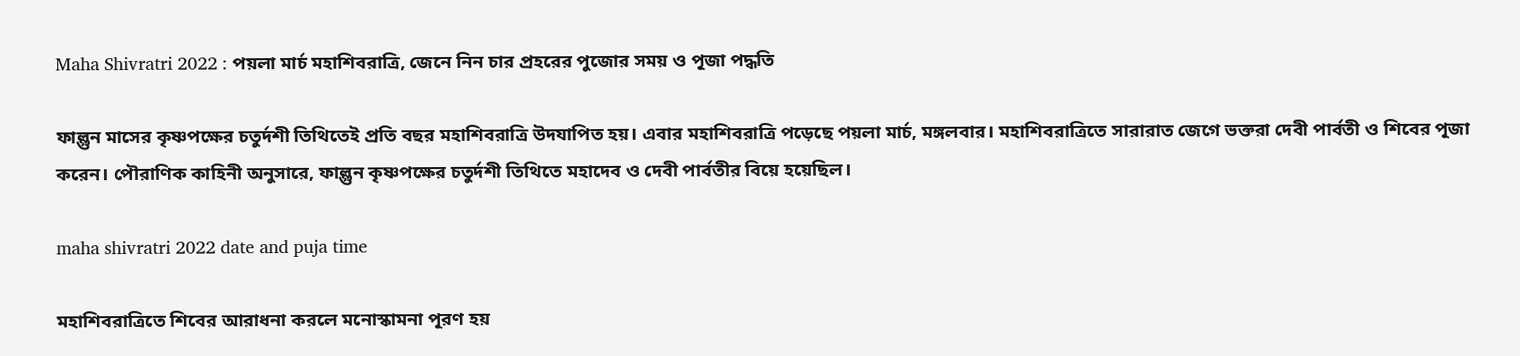Maha Shivratri 2022 : পয়লা মার্চ মহাশিবরাত্রি, জেনে নিন চার প্রহরের পুজোর সময় ও পূজা পদ্ধতি

ফাল্গুন মাসের কৃষ্ণপক্ষের চতুর্দশী তিথিতেই প্রতি বছর মহাশিবরাত্রি উদযাপিত হয়। এবার মহাশিবরাত্রি পড়েছে পয়লা মার্চ, মঙ্গলবার। মহাশিবরাত্রিতে সারারাত জেগে ভক্তরা দেবী পার্বতী ও শিবের পূজা করেন। পৌরাণিক কাহিনী অনুসারে, ফাল্গুন কৃষ্ণপক্ষের চতুর্দশী তিথিতে মহাদেব ও দেবী পার্বতীর বিয়ে হয়েছিল।

maha shivratri 2022 date and puja time

মহাশিবরাত্রিতে শিবের আরাধনা করলে মনোস্কামনা পূরণ হয়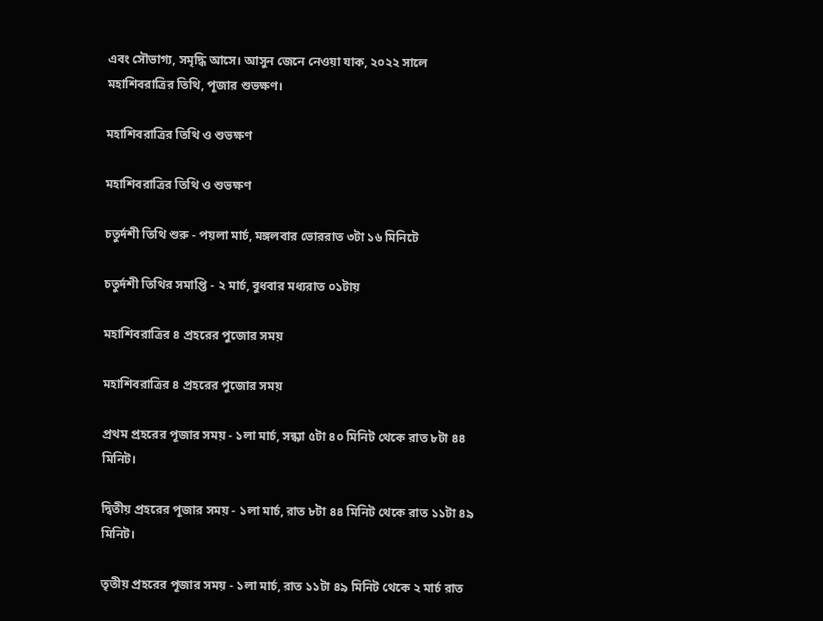এবং সৌভাগ্য, সমৃদ্ধি আসে। আসুন জেনে নেওয়া যাক, ২০২২ সালে মহাশিবরাত্রির তিথি, পূজার শুভক্ষণ।

মহাশিবরাত্রির তিথি ও শুভক্ষণ

মহাশিবরাত্রির তিথি ও শুভক্ষণ

চতুর্দশী তিথি শুরু - পয়লা মার্চ, মঙ্গলবার ভোররাত ৩টা ১৬ মিনিটে

চতুর্দশী তিথির সমাপ্তি - ২ মার্চ, বুধবার মধ্যরাত ০১টায়

মহাশিবরাত্রির ৪ প্রহরের পুজোর সময়

মহাশিবরাত্রির ৪ প্রহরের পুজোর সময়

প্রথম প্রহরের পূজার সময় - ১লা মার্চ, সন্ধ্যা ৫টা ৪০ মিনিট থেকে রাত ৮টা ৪৪ মিনিট।

দ্বিতীয় প্রহরের পূজার সময় - ১লা মার্চ, রাত ৮টা ৪৪ মিনিট থেকে রাত ১১টা ৪৯ মিনিট।

তৃতীয় প্রহরের পূজার সময় - ১লা মার্চ, রাত ১১টা ৪৯ মিনিট থেকে ২ মার্চ রাত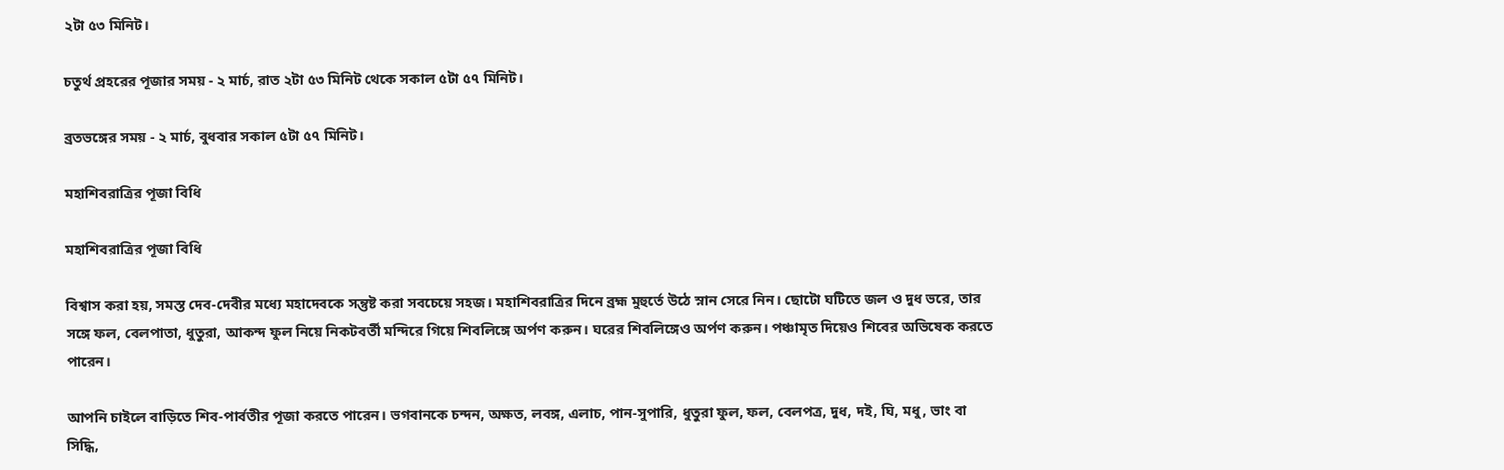২টা ৫৩ মিনিট।

চতুর্থ প্রহরের পূজার সময় - ২ মার্চ, রাত ২টা ৫৩ মিনিট থেকে সকাল ৫টা ৫৭ মিনিট।

ব্রতভঙ্গের সময় - ২ মার্চ, বুধবার সকাল ৫টা ৫৭ মিনিট।

মহাশিবরাত্রির পূজা বিধি

মহাশিবরাত্রির পূজা বিধি

বিশ্বাস করা হয়, সমস্ত দেব-দেবীর মধ্যে মহাদেবকে সন্তুষ্ট করা সবচেয়ে সহজ। মহাশিবরাত্রির দিনে ব্রহ্ম মুহুর্তে উঠে স্নান সেরে নিন। ছোটো ঘটিতে জল ও দুধ ভরে, তার সঙ্গে ফল, বেলপাতা, ধুতুরা, আকন্দ ফুল নিয়ে নিকটবর্তী মন্দিরে গিয়ে শিবলিঙ্গে অর্পণ করুন। ঘরের শিবলিঙ্গেও অর্পণ করুন। পঞ্চামৃত দিয়েও শিবের অভিষেক করতে পারেন।

আপনি চাইলে বাড়িতে শিব-পার্বতীর পূজা করতে পারেন। ভগবানকে চন্দন, অক্ষত, লবঙ্গ, এলাচ, পান-সুপারি, ধুতুরা ফুল, ফল, বেলপত্র, দুধ, দই, ঘি, মধু, ভাং বা সিদ্ধি,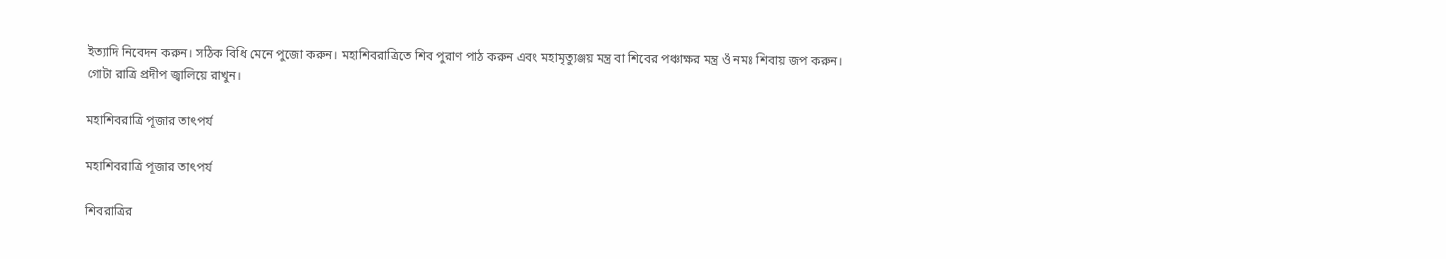ইত্যাদি নিবেদন করুন। সঠিক বিধি মেনে পুজো করুন। মহাশিবরাত্রিতে শিব পুরাণ পাঠ করুন এবং মহামৃত্যুঞ্জয় মন্ত্র বা শিবের পঞ্চাক্ষর মন্ত্র ওঁ নমঃ শিবায় জপ করুন। গোটা রাত্রি প্রদীপ জ্বালিয়ে রাখুন।

মহাশিবরাত্রি পূজার তাৎপর্য

মহাশিবরাত্রি পূজার তাৎপর্য

শিবরাত্রির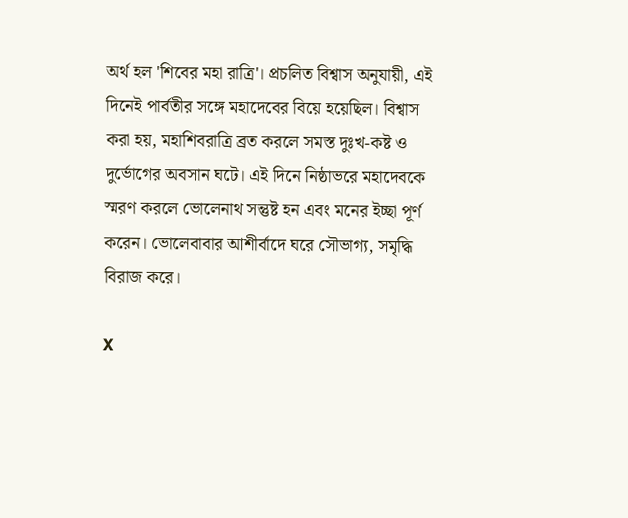অর্থ হল 'শিবের মহা রাত্রি'। প্রচলিত বিশ্বাস অনুযায়ী, এই দিনেই পার্বতীর সঙ্গে মহাদেবের বিয়ে হয়েছিল। বিশ্বাস করা হয়, মহাশিবরাত্রি ব্রত করলে সমস্ত দুঃখ-কষ্ট ও দুর্ভোগের অবসান ঘটে। এই দিনে নিষ্ঠাভরে মহাদেবকে স্মরণ করলে ভোলেনাথ সন্তুষ্ট হন এবং মনের ইচ্ছা পূর্ণ করেন। ভোলেবাবার আশীর্বাদে ঘরে সৌভাগ্য, সমৃদ্ধি বিরাজ করে।

X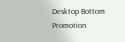Desktop Bottom Promotion